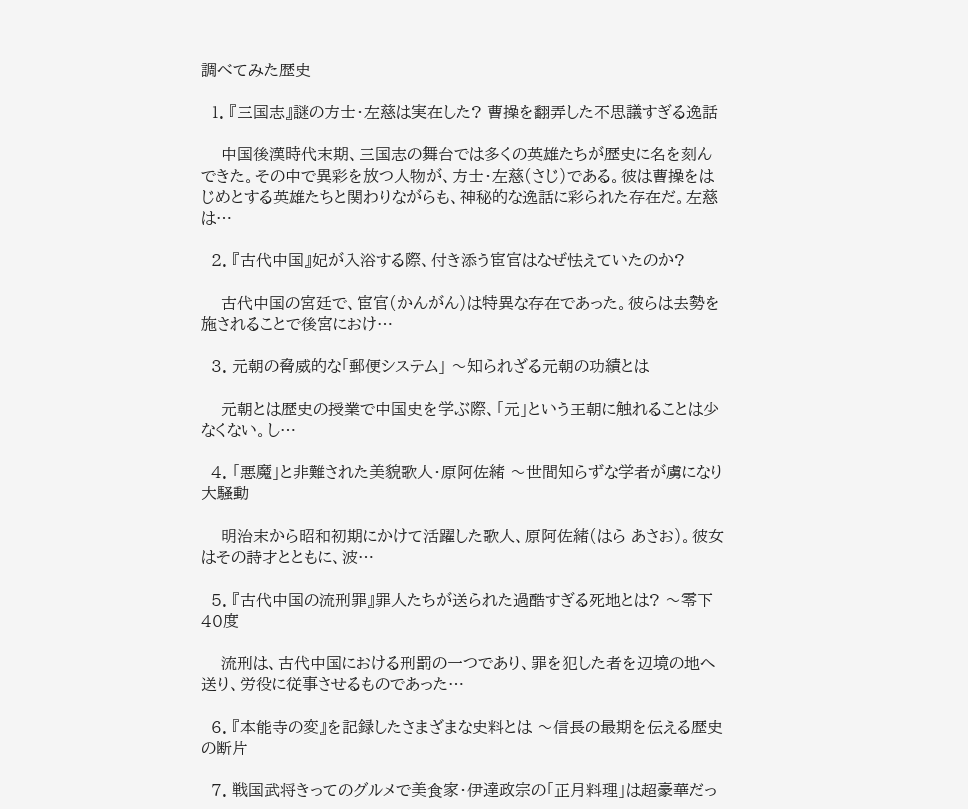調べてみた歴史

  1. 『三国志』謎の方士・左慈は実在した? 曹操を翻弄した不思議すぎる逸話

    中国後漢時代末期、三国志の舞台では多くの英雄たちが歴史に名を刻んできた。その中で異彩を放つ人物が、方士・左慈(さじ)である。彼は曹操をはじめとする英雄たちと関わりながらも、神秘的な逸話に彩られた存在だ。左慈は…

  2. 『古代中国』妃が入浴する際、付き添う宦官はなぜ怯えていたのか?

    古代中国の宮廷で、宦官(かんがん)は特異な存在であった。彼らは去勢を施されることで後宮におけ…

  3. 元朝の脅威的な「郵便システム」 〜知られざる元朝の功績とは

    元朝とは歴史の授業で中国史を学ぶ際、「元」という王朝に触れることは少なくない。し…

  4. 「悪魔」と非難された美貌歌人・原阿佐緒 〜世間知らずな学者が虜になり大騒動

    明治末から昭和初期にかけて活躍した歌人、原阿佐緒(はら あさお)。彼女はその詩才とともに、波…

  5. 『古代中国の流刑罪』罪人たちが送られた過酷すぎる死地とは? 〜零下40度

    流刑は、古代中国における刑罰の一つであり、罪を犯した者を辺境の地へ送り、労役に従事させるものであった…

  6. 『本能寺の変』を記録したさまざまな史料とは 〜信長の最期を伝える歴史の断片

  7. 戦国武将きってのグルメで美食家・伊達政宗の「正月料理」は超豪華だっ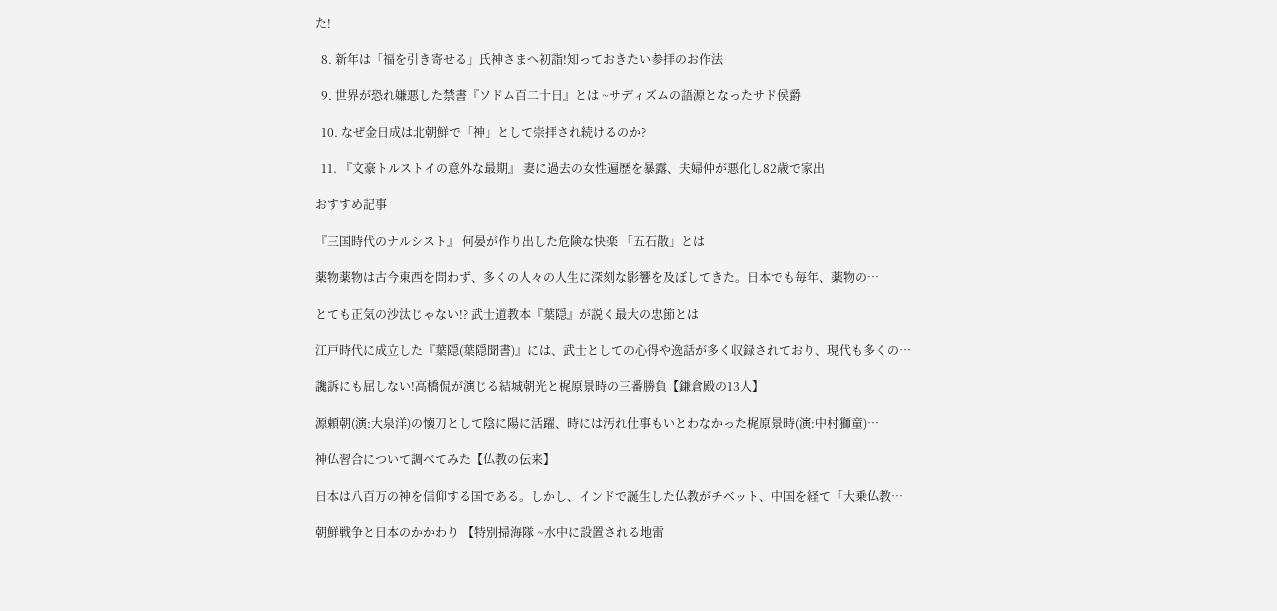た!

  8. 新年は「福を引き寄せる」氏神さまへ初詣!知っておきたい参拝のお作法

  9. 世界が恐れ嫌悪した禁書『ソドム百二十日』とは ~サディズムの語源となったサド侯爵

  10. なぜ金日成は北朝鮮で「神」として崇拝され続けるのか?

  11. 『文豪トルストイの意外な最期』 妻に過去の女性遍歴を暴露、夫婦仲が悪化し82歳で家出

おすすめ記事

『三国時代のナルシスト』 何晏が作り出した危険な快楽 「五石散」とは

薬物薬物は古今東西を問わず、多くの人々の人生に深刻な影響を及ぼしてきた。日本でも毎年、薬物の…

とても正気の沙汰じゃない!? 武士道教本『葉隠』が説く最大の忠節とは

江戸時代に成立した『葉隠(葉隠聞書)』には、武士としての心得や逸話が多く収録されており、現代も多くの…

讒訴にも屈しない!高橋侃が演じる結城朝光と梶原景時の三番勝負【鎌倉殿の13人】

源頼朝(演:大泉洋)の懐刀として陰に陽に活躍、時には汚れ仕事もいとわなかった梶原景時(演:中村獅童)…

神仏習合について調べてみた【仏教の伝来】

日本は八百万の神を信仰する国である。しかし、インドで誕生した仏教がチベット、中国を経て「大乗仏教…

朝鮮戦争と日本のかかわり 【特別掃海隊 ~水中に設置される地雷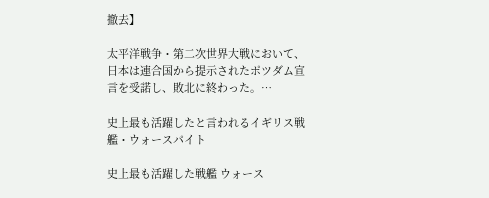撤去】

太平洋戦争・第二次世界大戦において、日本は連合国から提示されたポツダム宣言を受諾し、敗北に終わった。…

史上最も活躍したと言われるイギリス戦艦・ウォースパイト

史上最も活躍した戦艦 ウォース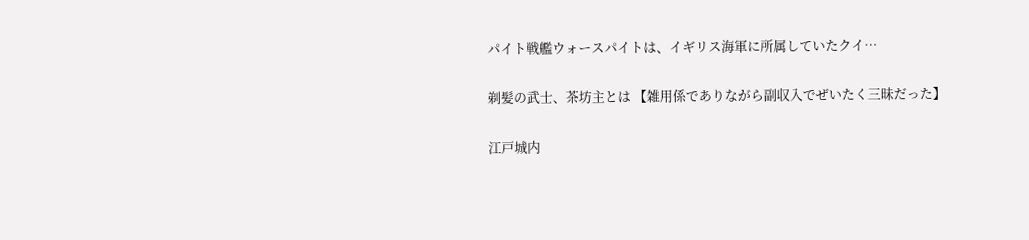パイト戦艦ウォースパイトは、イギリス海軍に所属していたクイ…

剃髪の武士、茶坊主とは 【雑用係でありながら副収入でぜいたく三昧だった】

江戸城内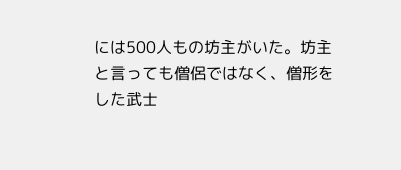には500人もの坊主がいた。坊主と言っても僧侶ではなく、僧形をした武士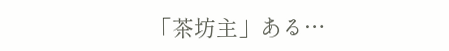「茶坊主」ある…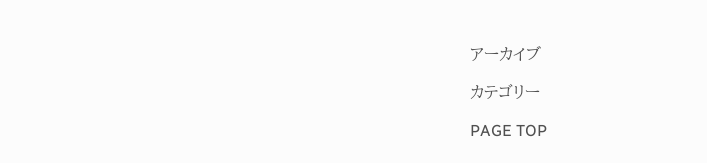アーカイブ

カテゴリー

PAGE TOP